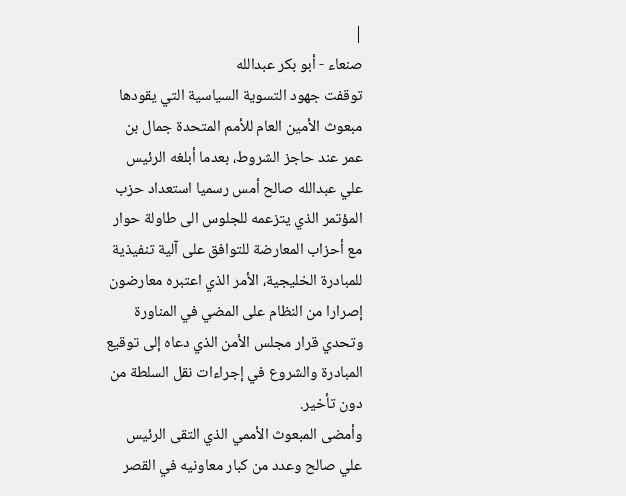|
صنعاء - أبو بكر عبدالله
توقفت جهود التسوية السياسية التي يقودها مبعوث الأمين العام للأمم المتحدة جمال بن عمر عند حاجز الشروط، بعدما أبلغه الرئيس علي عبدالله صالح أمس رسميا استعداد حزب المؤتمر الذي يتزعمه للجلوس الى طاولة حوار مع أحزاب المعارضة للتوافق على آلية تنفيذية للمبادرة الخليجية، الأمر الذي اعتبره معارضون إصرارا من النظام على المضي في المناورة وتحدي قرار مجلس الأمن الذي دعاه إلى توقيع المبادرة والشروع في إجراءات نقل السلطة من دون تأخير.
وأمضى المبعوث الأممي الذي التقى الرئيس علي صالح وعدد من كبار معاونيه في القصر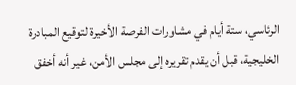الرئاسي، ستة أيام في مشاورات الفرصة الأخيرة لتوقيع المبادرة الخليجية، قبل أن يقدم تقريره إلى مجلس الأمن، غير أنه أخفق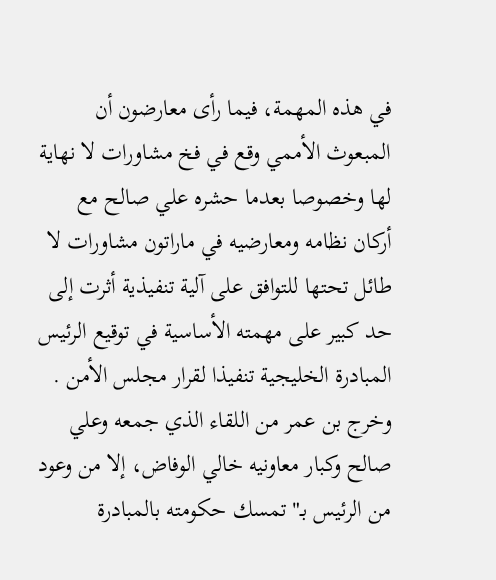في هذه المهمة، فيما رأى معارضون أن المبعوث الأممي وقع في فخ مشاورات لا نهاية لها وخصوصا بعدما حشره علي صالح مع أركان نظامه ومعارضيه في ماراتون مشاورات لا طائل تحتها للتوافق على آلية تنفيذية أثرت إلى حد كبير على مهمته الأساسية في توقيع الرئيس المبادرة الخليجية تنفيذا لقرار مجلس الأمن .
وخرج بن عمر من اللقاء الذي جمعه وعلي صالح وكبار معاونيه خالي الوفاض، إلا من وعود من الرئيس بـ"تمسك حكومته بالمبادرة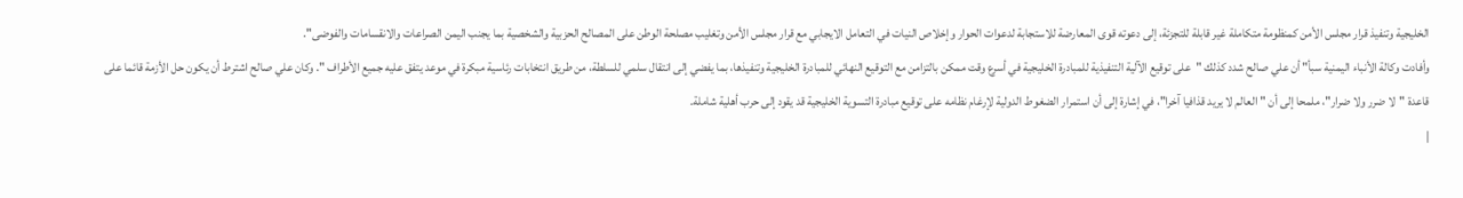الخليجية وتنفيذ قرار مجلس الأمن كمنظومة متكاملة غير قابلة للتجزئة، إلى دعوته قوى المعارضة للاستجابة لدعوات الحوار وإخلاص النيات في التعامل الايجابي مع قرار مجلس الأمن وتغليب مصلحة الوطن على المصالح الحزبية والشخصية بما يجنب اليمن الصراعات والانقسامات والفوضى".
وأفادت وكالة الأنباء اليمنية سبأ" أن علي صالح شدد كذلك "على توقيع الآلية التنفيذية للمبادرة الخليجية في أسرع وقت ممكن بالتزامن مع التوقيع النهائي للمبادرة الخليجية وتنفيذها، بما يفضي إلى انتقال سلمي للسلطة، من طريق انتخابات رئاسية مبكرة في موعد يتفق عليه جميع الأطراف ". وكان علي صالح اشترط أن يكون حل الأزمة قائما على قاعدة "لا ضرر ولا ضرار"، ملمحا إلى أن "العالم لا يريد قذافيا آخرا"، في إشارة إلى أن استمرار الضغوط الدولية لإرغام نظامه على توقيع مبادرة التسوية الخليجية قد يقود إلى حرب أهلية شاملة.
|